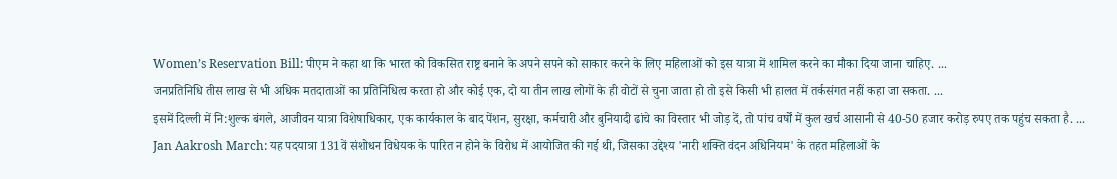Women’s Reservation Bill: पीएम ने कहा था कि भारत को विकसित राष्ट्र बनाने के अपने सपने को साकार करने के लिए महिलाओं को इस यात्रा में शामिल करने का मौका दिया जाना चाहिए. ...
जनप्रतिनिधि तीस लाख से भी अधिक मतदाताओं का प्रतिनिधित्व करता हो और कोई एक, दो या तीन लाख लोगों के ही वोटों से चुना जाता हो तो इसे किसी भी हालत में तर्कसंगत नहीं कहा जा सकता. ...
इसमें दिल्ली में नि:शुल्क बंगले, आजीवन यात्रा विशेषाधिकार, एक कार्यकाल के बाद पेंशन, सुरक्षा, कर्मचारी और बुनियादी ढांचे का विस्तार भी जोड़ दें, तो पांच वर्षों में कुल खर्च आसानी से 40-50 हजार करोड़ रुपए तक पहुंच सकता है. ...
Jan Aakrosh March: यह पदयात्रा 131वें संशोधन विधेयक के पारित न होने के विरोध में आयोजित की गई थी, जिसका उद्देश्य 'नारी शक्ति वंदन अधिनियम' के तहत महिलाओं के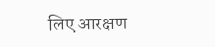लिए आरक्षण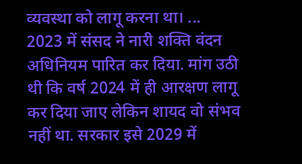व्यवस्था को लागू करना था। ...
2023 में संसद ने नारी शक्ति वंदन अधिनियम पारित कर दिया. मांग उठी थी कि वर्ष 2024 में ही आरक्षण लागू कर दिया जाए लेकिन शायद वो संभव नहीं था. सरकार इसे 2029 में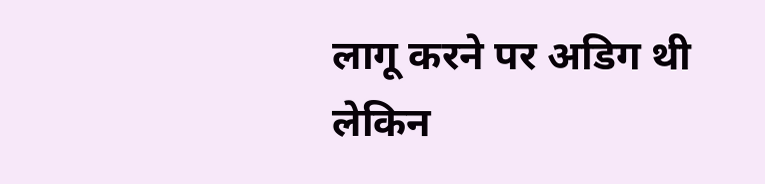लागू करने पर अडिग थी लेकिन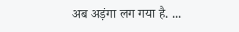अब अड़ंगा लग गया है. ...